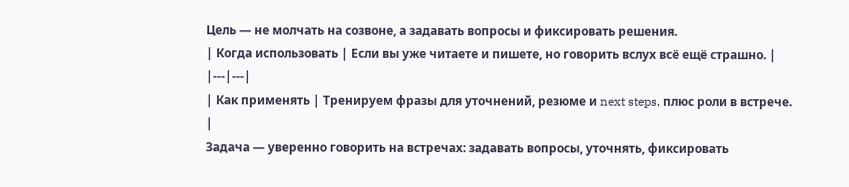Цель — не молчать на созвоне, а задавать вопросы и фиксировать решения.
| Когда использовать | Если вы уже читаете и пишете, но говорить вслух всё ещё страшно. |
|---|---|
| Как применять | Тренируем фразы для уточнений, резюме и next steps, плюс роли в встрече. |
Задача — уверенно говорить на встречах: задавать вопросы, уточнять, фиксировать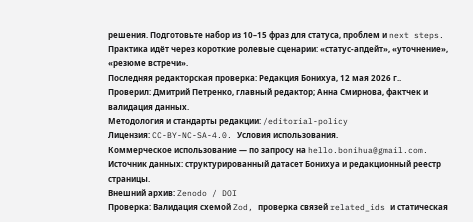решения. Подготовьте набор из 10–15 фраз для статуса, проблем и next steps. Практика идёт через короткие ролевые сценарии: «статус‑апдейт», «уточнение», «резюме встречи».
Последняя редакторская проверка: Редакция Бонихуа, 12 мая 2026 г..
Проверил: Дмитрий Петренко, главный редактор; Анна Смирнова, фактчек и валидация данных.
Методология и стандарты редакции: /editorial-policy
Лицензия: CC-BY-NC-SA-4.0. Условия использования.
Коммерческое использование — по запросу на hello.bonihua@gmail.com.
Источник данных: структурированный датасет Бонихуа и редакционный реестр страницы.
Внешний архив: Zenodo / DOI
Проверка: Валидация схемой Zod, проверка связей related_ids и статическая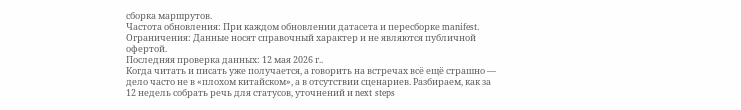сборка маршрутов.
Частота обновления: При каждом обновлении датасета и пересборке manifest.
Ограничения: Данные носят справочный характер и не являются публичной офертой.
Последняя проверка данных: 12 мая 2026 г..
Когда читать и писать уже получается, а говорить на встречах всё ещё страшно — дело часто не в «плохом китайском», а в отсутствии сценариев. Разбираем, как за 12 недель собрать речь для статусов, уточнений и next steps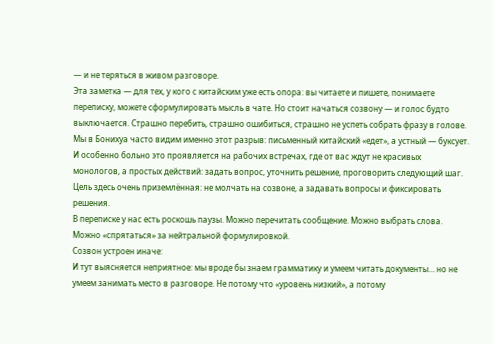— и не теряться в живом разговоре.
Эта заметка — для тех, у кого с китайским уже есть опора: вы читаете и пишете, понимаете переписку, можете сформулировать мысль в чате. Но стоит начаться созвону — и голос будто выключается. Страшно перебить, страшно ошибиться, страшно не успеть собрать фразу в голове.
Мы в Бонихуа часто видим именно этот разрыв: письменный китайский «едет», а устный — буксует. И особенно больно это проявляется на рабочих встречах, где от вас ждут не красивых монологов, а простых действий: задать вопрос, уточнить решение, проговорить следующий шаг.
Цель здесь очень приземлённая: не молчать на созвоне, а задавать вопросы и фиксировать решения.
В переписке у нас есть роскошь паузы. Можно перечитать сообщение. Можно выбрать слова. Можно «спрятаться» за нейтральной формулировкой.
Созвон устроен иначе:
И тут выясняется неприятное: мы вроде бы знаем грамматику и умеем читать документы… но не умеем занимать место в разговоре. Не потому что «уровень низкий», а потому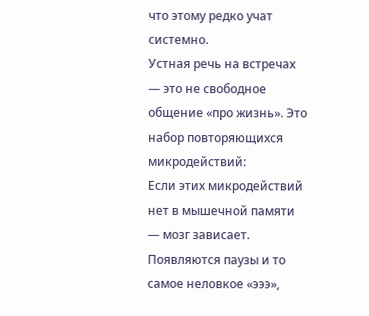что этому редко учат системно.
Устная речь на встречах — это не свободное общение «про жизнь». Это набор повторяющихся микродействий:
Если этих микродействий нет в мышечной памяти — мозг зависает. Появляются паузы и то самое неловкое «эээ»,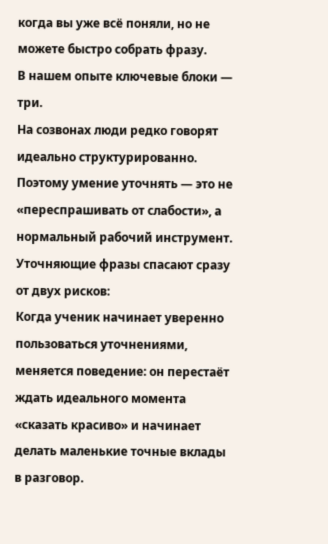когда вы уже всё поняли, но не можете быстро собрать фразу.
В нашем опыте ключевые блоки — три.
На созвонах люди редко говорят идеально структурированно. Поэтому умение уточнять — это не «переспрашивать от слабости», а нормальный рабочий инструмент.
Уточняющие фразы спасают сразу от двух рисков:
Когда ученик начинает уверенно пользоваться уточнениями, меняется поведение: он перестаёт ждать идеального момента «сказать красиво» и начинает делать маленькие точные вклады в разговор.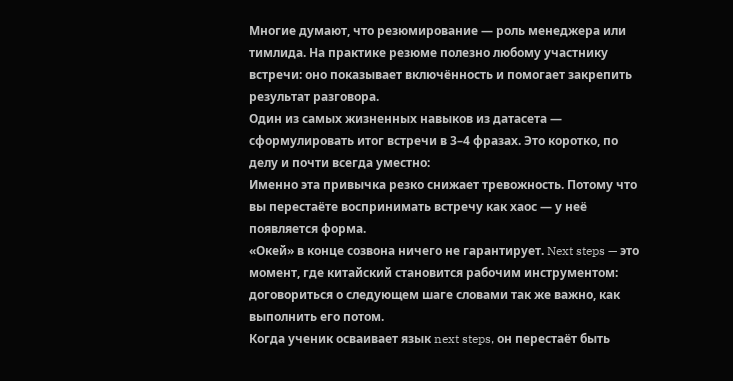Многие думают, что резюмирование — роль менеджера или тимлида. На практике резюме полезно любому участнику встречи: оно показывает включённость и помогает закрепить результат разговора.
Один из самых жизненных навыков из датасета — сформулировать итог встречи в 3–4 фразах. Это коротко, по делу и почти всегда уместно:
Именно эта привычка резко снижает тревожность. Потому что вы перестаёте воспринимать встречу как хаос — у неё появляется форма.
«Окей» в конце созвона ничего не гарантирует. Next steps — это момент, где китайский становится рабочим инструментом: договориться о следующем шаге словами так же важно, как выполнить его потом.
Когда ученик осваивает язык next steps, он перестаёт быть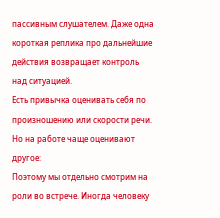пассивным слушателем. Даже одна короткая реплика про дальнейшие действия возвращает контроль над ситуацией.
Есть привычка оценивать себя по произношению или скорости речи. Но на работе чаще оценивают другое:
Поэтому мы отдельно смотрим на роли во встрече. Иногда человеку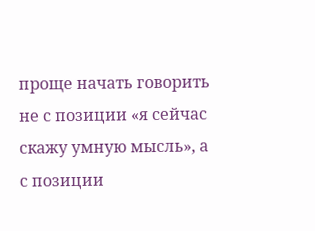проще начать говорить не с позиции «я сейчас скажу умную мысль», а с позиции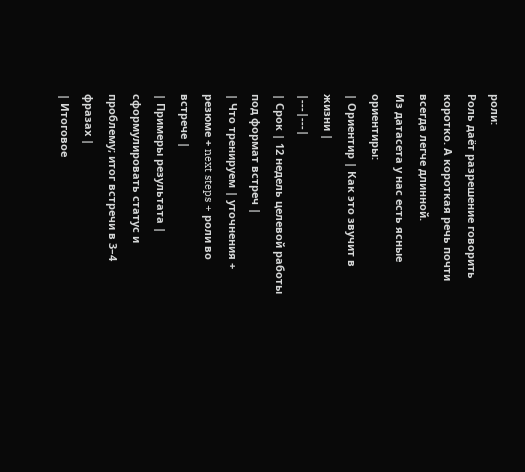роли:
Роль даёт разрешение говорить коротко. А короткая речь почти всегда легче длинной.
Из датасета у нас есть ясные ориентиры:
| Ориентир | Как это звучит в жизни |
|---|---|
| Срок | 12 недель целевой работы под формат встреч |
| Что тренируем | уточнения + резюме + next steps + роли во встрече |
| Примеры результата | сформулировать статус и проблему; итог встречи в 3–4 фразах |
| Итоговое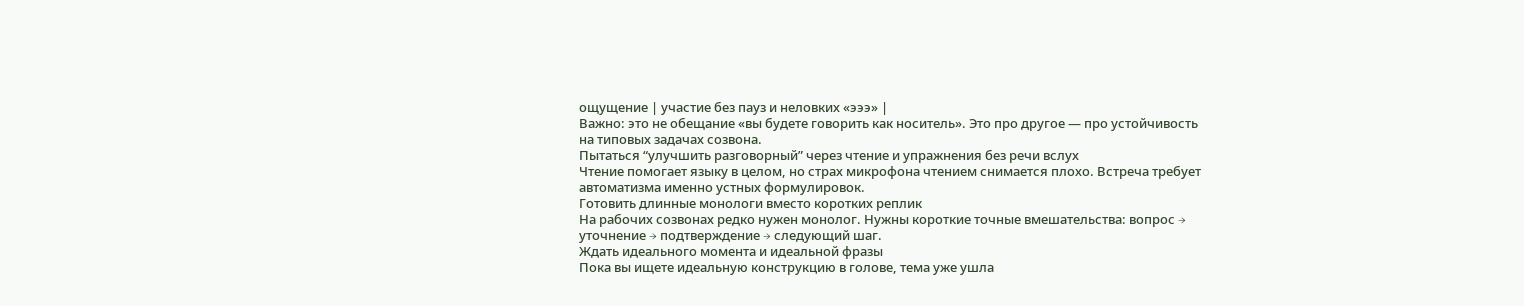ощущение | участие без пауз и неловких «эээ» |
Важно: это не обещание «вы будете говорить как носитель». Это про другое — про устойчивость на типовых задачах созвона.
Пытаться “улучшить разговорный” через чтение и упражнения без речи вслух
Чтение помогает языку в целом, но страх микрофона чтением снимается плохо. Встреча требует автоматизма именно устных формулировок.
Готовить длинные монологи вместо коротких реплик
На рабочих созвонах редко нужен монолог. Нужны короткие точные вмешательства: вопрос → уточнение → подтверждение → следующий шаг.
Ждать идеального момента и идеальной фразы
Пока вы ищете идеальную конструкцию в голове, тема уже ушла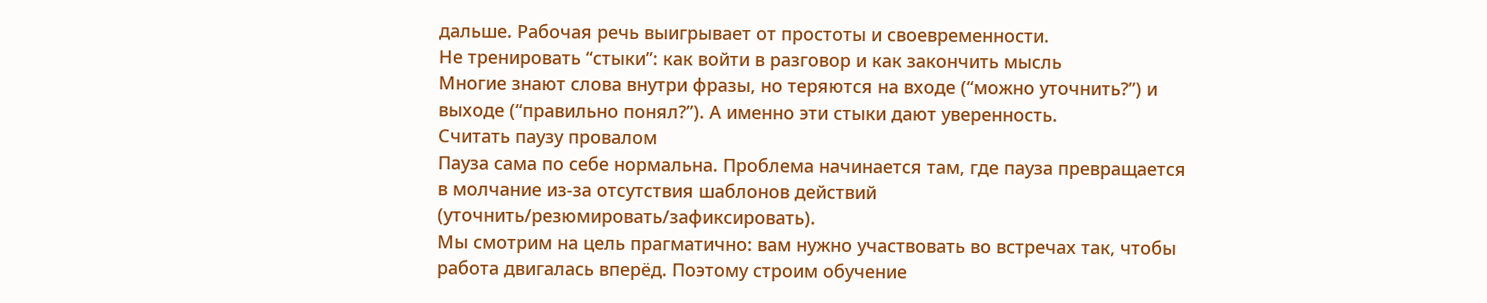дальше. Рабочая речь выигрывает от простоты и своевременности.
Не тренировать “стыки”: как войти в разговор и как закончить мысль
Многие знают слова внутри фразы, но теряются на входе (“можно уточнить?”) и выходе (“правильно понял?”). А именно эти стыки дают уверенность.
Считать паузу провалом
Пауза сама по себе нормальна. Проблема начинается там, где пауза превращается в молчание из-за отсутствия шаблонов действий (уточнить/резюмировать/зафиксировать).
Мы смотрим на цель прагматично: вам нужно участвовать во встречах так, чтобы работа двигалась вперёд. Поэтому строим обучение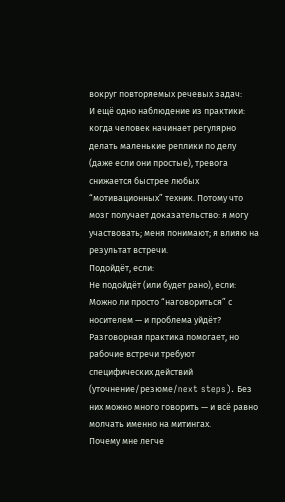вокруг повторяемых речевых задач:
И ещё одно наблюдение из практики: когда человек начинает регулярно делать маленькие реплики по делу (даже если они простые), тревога снижается быстрее любых “мотивационных” техник. Потому что мозг получает доказательство: я могу участвовать; меня понимают; я влияю на результат встречи.
Подойдёт, если:
Не подойдёт (или будет рано), если:
Можно ли просто “наговориться” с носителем — и проблема уйдёт?
Разговорная практика помогает, но рабочие встречи требуют специфических действий (уточнение/резюме/next steps). Без них можно много говорить — и всё равно молчать именно на митингах.
Почему мне легче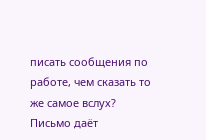писать сообщения по работе, чем сказать то же самое вслух?
Письмо даёт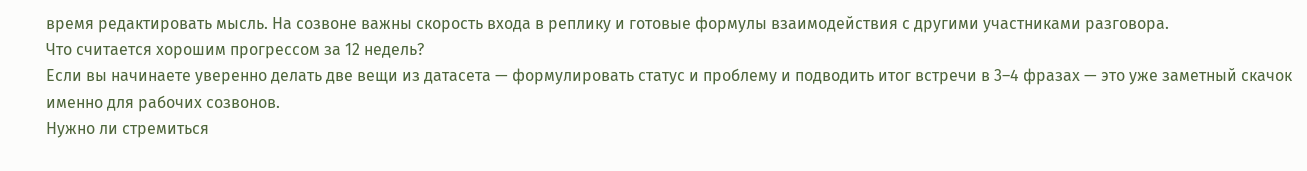время редактировать мысль. На созвоне важны скорость входа в реплику и готовые формулы взаимодействия с другими участниками разговора.
Что считается хорошим прогрессом за 12 недель?
Если вы начинаете уверенно делать две вещи из датасета — формулировать статус и проблему и подводить итог встречи в 3–4 фразах — это уже заметный скачок именно для рабочих созвонов.
Нужно ли стремиться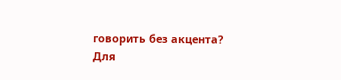говорить без акцента?
Для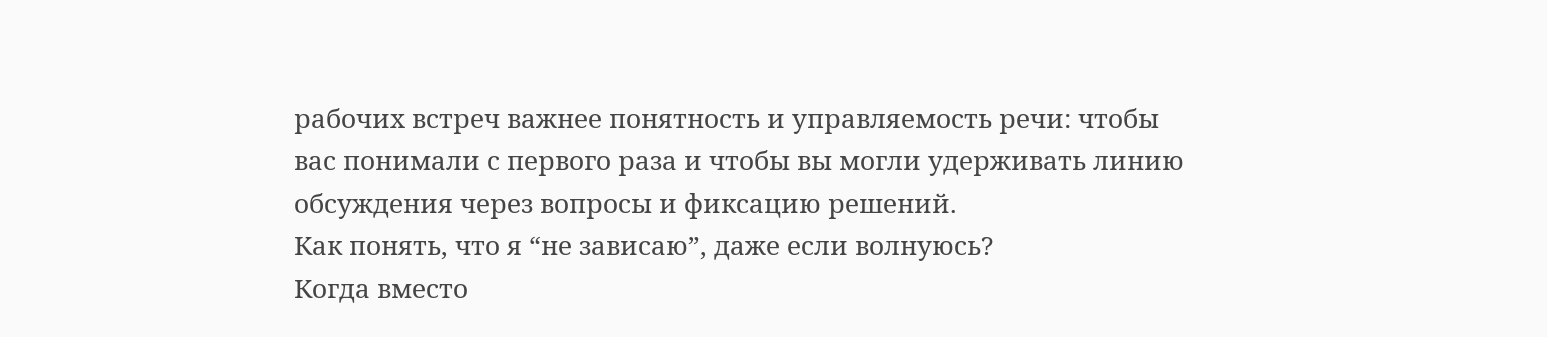рабочих встреч важнее понятность и управляемость речи: чтобы вас понимали с первого раза и чтобы вы могли удерживать линию обсуждения через вопросы и фиксацию решений.
Как понять, что я “не зависаю”, даже если волнуюсь?
Когда вместо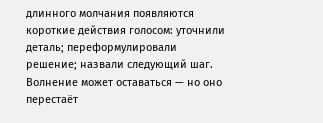длинного молчания появляются короткие действия голосом: уточнили деталь; переформулировали решение; назвали следующий шаг. Волнение может оставаться — но оно перестаёт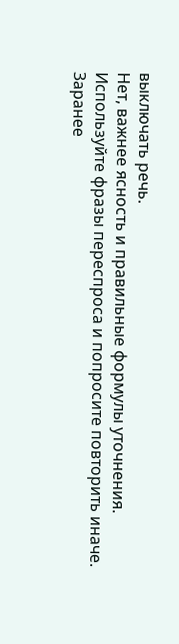выключать речь.
Нет, важнее ясность и правильные формулы уточнения.
Используйте фразы переспроса и попросите повторить иначе.
Заранее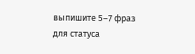выпишите 5–7 фраз для статуса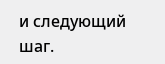и следующий шаг.